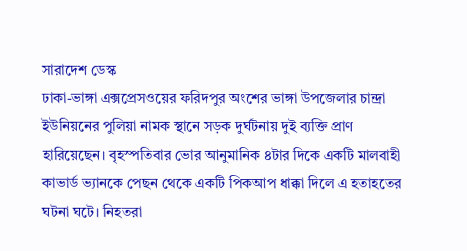সারাদেশ ডেস্ক
ঢাকা-ভাঙ্গা এক্সপ্রেসওয়ের ফরিদপুর অংশের ভাঙ্গা উপজেলার চান্দ্রা ইউনিয়নের পুলিয়া নামক স্থানে সড়ক দুর্ঘটনায় দুই ব্যক্তি প্রাণ হারিয়েছেন। বৃহস্পতিবার ভোর আনুমানিক ৪টার দিকে একটি মালবাহী কাভার্ড ভ্যানকে পেছন থেকে একটি পিকআপ ধাক্কা দিলে এ হতাহতের ঘটনা ঘটে। নিহতরা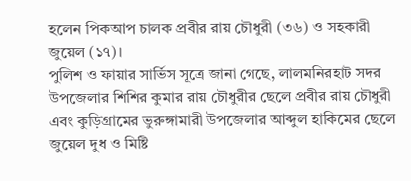হলেন পিকআপ চালক প্রবীর রায় চৌধুরী (৩৬) ও সহকারী জুয়েল (১৭)।
পুলিশ ও ফায়ার সার্ভিস সূত্রে জানা গেছে, লালমনিরহাট সদর উপজেলার শিশির কুমার রায় চৌধুরীর ছেলে প্রবীর রায় চৌধুরী এবং কুড়িগ্রামের ভুরুঙ্গামারী উপজেলার আব্দুল হাকিমের ছেলে জুয়েল দুধ ও মিষ্টি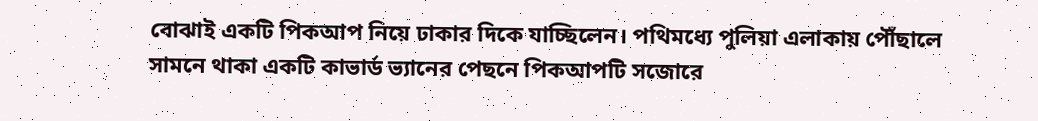বোঝাই একটি পিকআপ নিয়ে ঢাকার দিকে যাচ্ছিলেন। পথিমধ্যে পুলিয়া এলাকায় পৌঁছালে সামনে থাকা একটি কাভার্ড ভ্যানের পেছনে পিকআপটি সজোরে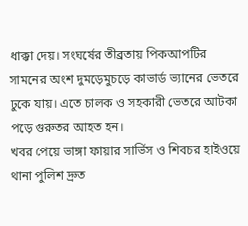ধাক্কা দেয়। সংঘর্ষের তীব্রতায় পিকআপটির সামনের অংশ দুমড়েমুচড়ে কাভার্ড ভ্যানের ভেতরে ঢুকে যায়। এতে চালক ও সহকারী ভেতরে আটকা পড়ে গুরুতর আহত হন।
খবর পেয়ে ভাঙ্গা ফায়ার সার্ভিস ও শিবচর হাইওয়ে থানা পুলিশ দ্রুত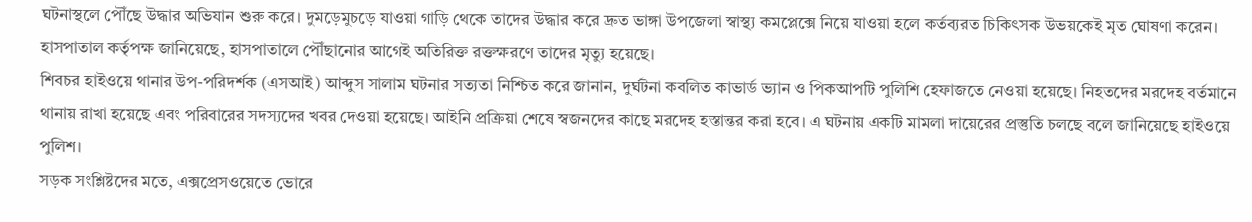ঘটনাস্থলে পৌঁছে উদ্ধার অভিযান শুরু করে। দুমড়েমুচড়ে যাওয়া গাড়ি থেকে তাদের উদ্ধার করে দ্রুত ভাঙ্গা উপজেলা স্বাস্থ্য কমপ্লেক্সে নিয়ে যাওয়া হলে কর্তব্যরত চিকিৎসক উভয়কেই মৃত ঘোষণা করেন। হাসপাতাল কর্তৃপক্ষ জানিয়েছে, হাসপাতালে পৌঁছানোর আগেই অতিরিক্ত রক্তক্ষরণে তাদের মৃত্যু হয়েছে।
শিবচর হাইওয়ে থানার উপ-পরিদর্শক (এসআই) আব্দুস সালাম ঘটনার সত্যতা নিশ্চিত করে জানান, দুর্ঘটনা কবলিত কাভার্ড ভ্যান ও পিকআপটি পুলিশি হেফাজতে নেওয়া হয়েছে। নিহতদের মরদেহ বর্তমানে থানায় রাখা হয়েছে এবং পরিবারের সদস্যদের খবর দেওয়া হয়েছে। আইনি প্রক্রিয়া শেষে স্বজনদের কাছে মরদেহ হস্তান্তর করা হবে। এ ঘটনায় একটি মামলা দায়েরের প্রস্তুতি চলছে বলে জানিয়েছে হাইওয়ে পুলিশ।
সড়ক সংশ্লিষ্টদের মতে, এক্সপ্রেসওয়েতে ভোরে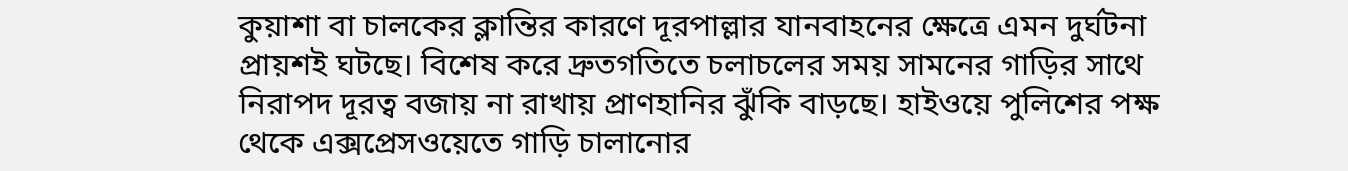কুয়াশা বা চালকের ক্লান্তির কারণে দূরপাল্লার যানবাহনের ক্ষেত্রে এমন দুর্ঘটনা প্রায়শই ঘটছে। বিশেষ করে দ্রুতগতিতে চলাচলের সময় সামনের গাড়ির সাথে নিরাপদ দূরত্ব বজায় না রাখায় প্রাণহানির ঝুঁকি বাড়ছে। হাইওয়ে পুলিশের পক্ষ থেকে এক্সপ্রেসওয়েতে গাড়ি চালানোর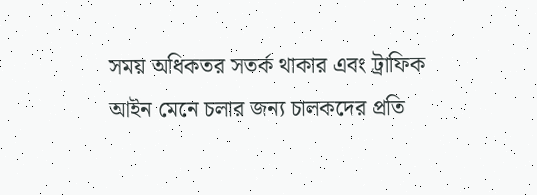সময় অধিকতর সতর্ক থাকার এবং ট্রাফিক আইন মেনে চলার জন্য চালকদের প্রতি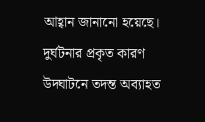আহ্বান জানানো হয়েছে। দুর্ঘটনার প্রকৃত কারণ উদ্ঘাটনে তদন্ত অব্যাহত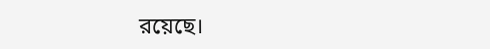রয়েছে।